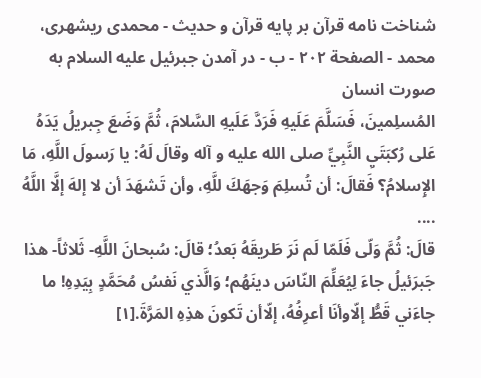شناخت نامه قرآن بر پايه قرآن و حديث - محمدی ریشهری، محمد - الصفحة ٢٠٢ - ب - در آمدن جبرئيل عليه السلام به صورت انسان
المُسلِمينَ، فَسَلَّمَ عَلَيهِ فَرَدَّ عَلَيهِ السَّلامَ، ثُمَّ وَضَعَ جِبريلُ يَدَهُ عَلى رُكبَتَيِ النَّبِيِّ صلى الله عليه و آله وقالَ لَهُ: يا رَسولَ اللَّهِ، مَا الإِسلامُ؟ فَقالَ: أن تُسلِمَ وَجهَكَ للَّهِ، وأن تَشهَدَ أن لا إلهَ إلَّا اللَّهُ ....
قالَ: ثُمَّ وَلّى فَلَمّا لَم نَرَ طَريقَهُ بَعدُ؛ قالَ: سُبحانَ اللَّهِ- ثَلاثاً- هذا جَبرَئيلُ جاءَ لِيُعَلِّمَ النّاسَ دينَهُم؛ وَالَّذي نَفسُ مُحَمَّدٍ بِيَدِهِ! ما جاءَني قَطُّ إلّاوأنَا أعرِفُهُ، إلّاأن تَكونَ هذِهِ المَرَّةَ.[١]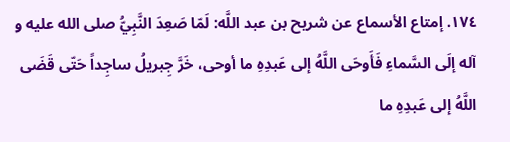١٧٤. إمتاع الأسماع عن شريح بن عبد اللَّه: لَمّا صَعِدَ النَّبِيُّ صلى الله عليه و آله إلَى السَّماءِ فَأَوحَى اللَّهُ إلى عَبدِهِ ما أوحى، خَرَّ جِبريلُ ساجِداً حَتّى قَضَى اللَّهُ إلى عَبدِهِ ما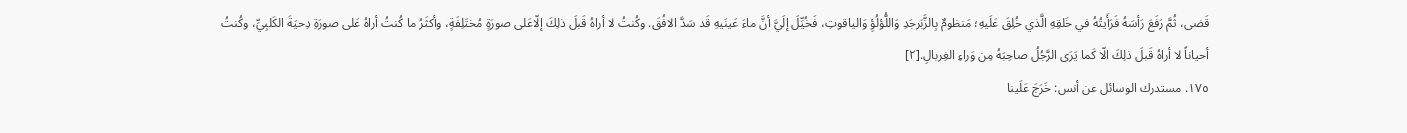قَضى، ثُمَّ رَفَعَ رَأسَهُ فَرَأَيتُهُ في خَلقِهِ الَّذي خُلِقَ عَلَيهِ؛ مَنظومٌ بِالزَّبَرجَدِ وَاللُّؤلُؤِ وَالياقوتِ، فَخُيِّلَ إلَيَّ أنَّ ماءَ عَينَيهِ قَد سَدَّ الافُقَ. وكُنتُ لا أراهُ قَبلَ ذلِكَ إلّاعَلى صورَةٍ مُختَلِفَةٍ، وأكثَرُ ما كُنتُ أراهُ عَلى صورَةِ دِحيَةَ الكَلبِيِّ، وكُنتُ أحياناً لا أراهُ قَبلَ ذلِكَ الّا كَما يَرَى الرَّجُلُ صاحِبَهُ مِن وَراءِ الغِربالِ.[٢]
١٧٥. مستدرك الوسائل عن أنس: خَرَجَ عَلَينا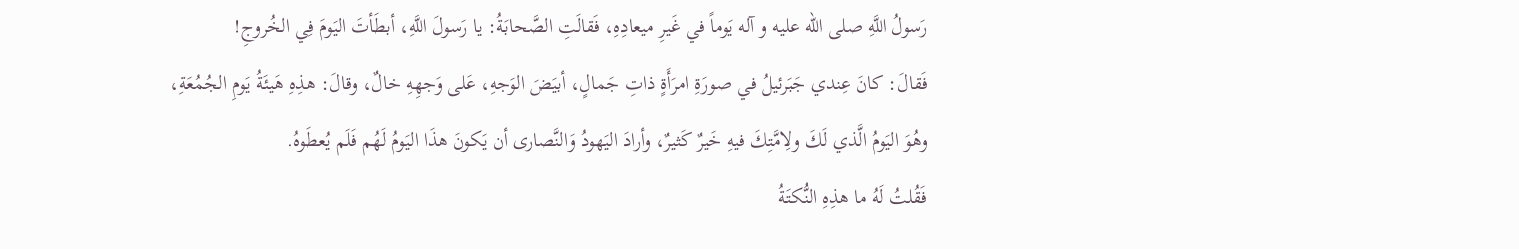رَسولُ اللَّهِ صلى الله عليه و آله يَوماً في غَيرِ ميعادِهِ، فَقالَتِ الصَّحابَةُ: يا رَسولَ اللَّهِ، أبطَأتَ اليَومَ فِي الخُروجِ!
فَقالَ: كانَ عِندي جَبَرئيلُ في صورَةِ امرَأَةٍ ذاتِ جَمالٍ، أبيَضَ الوَجهِ، عَلى وَجهِهِ خالٌ، وقالَ: هذِهِ هَيئَةُ يَومِ الجُمُعَةِ، وهُوَ اليَومُ الَّذي لَكَ ولِامَّتِكَ فيهِ خَيرٌ كَثيرٌ، وأرادَ اليَهودُ وَالنَّصارى أن يَكونَ هذَا اليَومُ لَهُم فَلَم يُعطَوهُ.
فَقُلتُ لَهُ ما هذِهِ النُّكتَةُ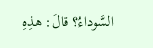السَّوداءُ؟ قالَ: هذِهِ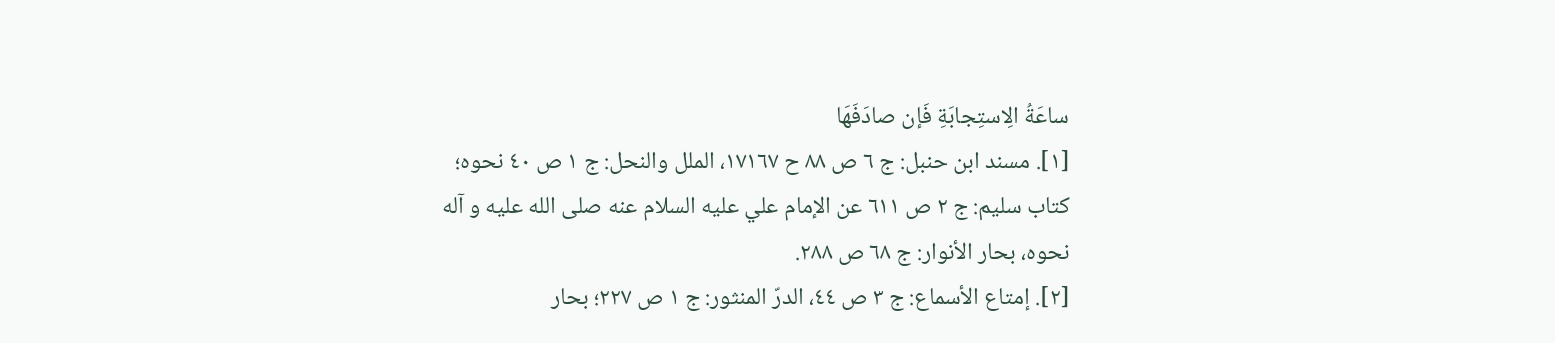ساعَةُ الِاستِجابَةِ فَإن صادَفَهَا
[١]. مسند ابن حنبل: ج ٦ ص ٨٨ ح ١٧١٦٧، الملل والنحل: ج ١ ص ٤٠ نحوه؛ كتاب سليم: ج ٢ ص ٦١١ عن الإمام علي عليه السلام عنه صلى الله عليه و آله نحوه، بحار الأنوار: ج ٦٨ ص ٢٨٨.
[٢]. إمتاع الأسماع: ج ٣ ص ٤٤، الدرّ المنثور: ج ١ ص ٢٢٧؛ بحار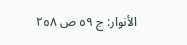الأنوار: ج ٥٩ ص ٢٥٨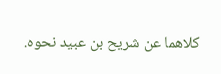كلاهما عن شريح بن عبيد نحوه.